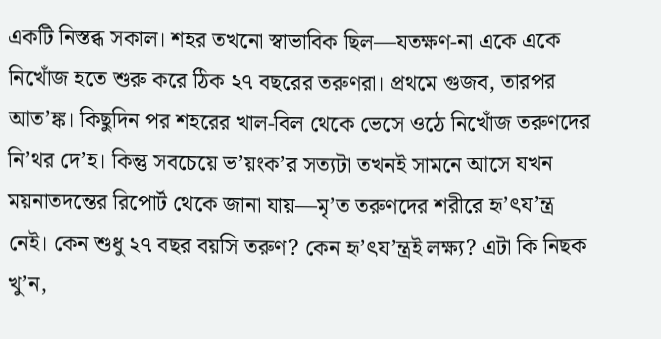একটি নিস্তব্ধ সকাল। শহর তখনো স্বাভাবিক ছিল—যতক্ষণ-না একে একে নিখোঁজ হতে শুরু করে ঠিক ২৭ বছরের তরুণরা। প্রথমে গুজব, তারপর আত’ঙ্ক। কিছুদিন পর শহরের খাল-বিল থেকে ভেসে ওঠে নিখোঁজ তরুণদের নি’থর দে’হ। কিন্তু সবচেয়ে ভ’য়ংক’র সত্যটা তখনই সামনে আসে যখন ময়নাতদন্তের রিপোর্ট থেকে জানা যায়—মৃ’ত তরুণদের শরীরে হৃ’ৎয’ন্ত্র নেই। কেন শুধু ২৭ বছর বয়সি তরুণ? কেন হৃ’ৎয’ন্ত্রই লক্ষ্য? এটা কি নিছক খু’ন,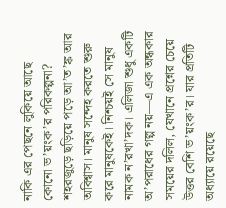নাকি এর পেছনে লুকিয়ে আছে কোনো ভ’য়ংক’র পরিকল্পনা? শহরজুড়ে ছড়িয়ে পড়ে আ’ত’ঙ্ক আর অবিশ্বাস। মানুষ সন্দেহ করতে শুরু করে মানুষকেই। নিশ্চয়ই সে মানুষ নামক ন’রখা’দক। এলিজা শুধু একটি অ’পরাধের গল্প নয়—এ এক অন্ধকার সময়ের দলিল, যেখানে প্রশ্নের চেয়ে উত্তর বেশি ভ’য়ংক’র। যার প্রতিটি অধ্যায়ে রয়েছে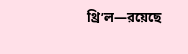থ্রি’ল—রয়েছে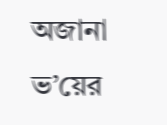অজানা ভ’য়ের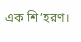এক শি’হরণ।